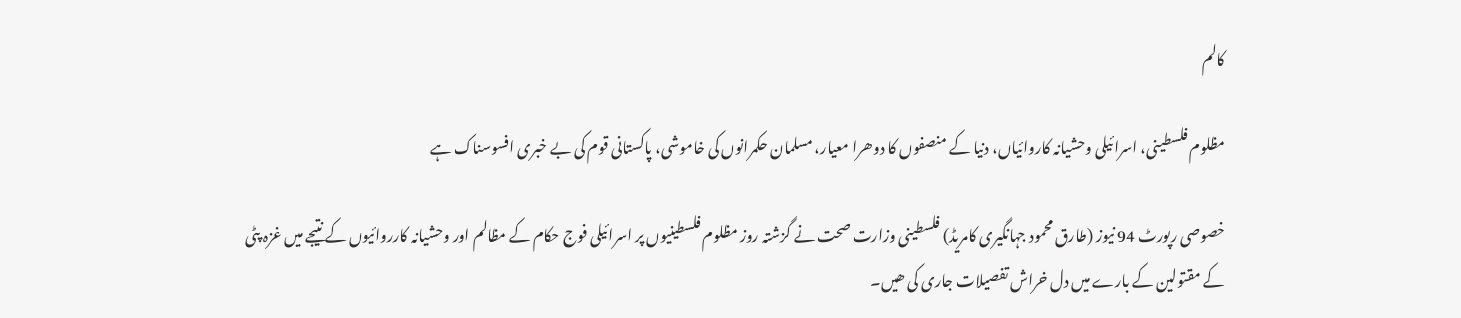کالم

مظلوم فلسطینی، اسرائیلی وحشیانہ کاروائیاں، دنیا کے منصفوں کا دوھرا معیار، مسلمان حکمرانوں کی خاموشی، پاکستانی قوم کی بے خبری افسوسناک ہے

خصوصی رپورٹ 94 نیوز (طارق محمود جہانگیری کامریڈ) فلسطینی وزارت صحت نے گزشتہ روز مظلوم فلسطینیوں پر اسرائیلی فوج حکام کے مظالم اور وحشیانہ کارروائیوں کے نتیجے میں غزہ پٹی کے مقتولین کے بارے میں دل خراش تفصیلات جاری کی ھیں۔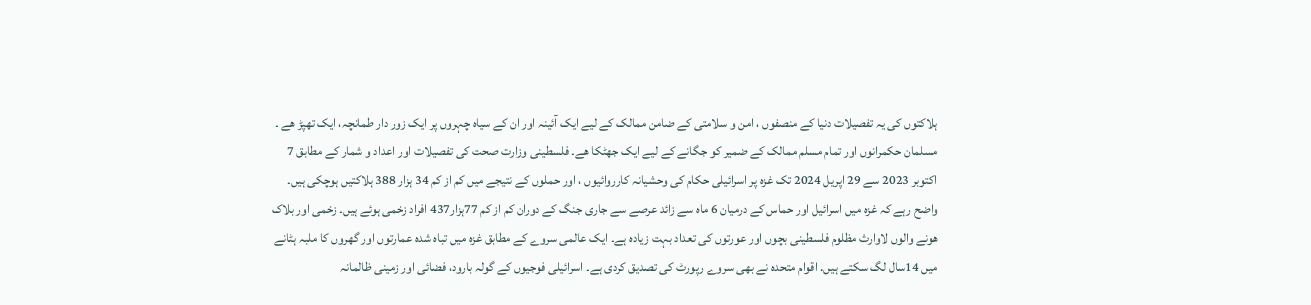ہلاکتوں کی یہ تفصیلات دنیا کے منصفوں ، امن و سلامتی کے ضامن ممالک کے لیے ایک آئینہ اور ان کے سیاہ چہروں پر ایک زور دار طمانچہ، ایک تھپڑ ھے ۔ مسلمان حکمرانوں اور تمام مسلم ممالک کے ضمیر کو جگانے کے لیے ایک جھٹکا ھے۔ فلسطینی وزارت صحت کی تفصیلات اور اعداد و شمار کے مطابق 7 اکتوبر 2023 سے 29 اپریل 2024 تک غزہ پر اسرائیلی حکام کی وحشیانہ کارروائیوں ، اور حملوں کے نتیجے میں کم از کم 34 ہزار 388 ہلاکتیں ہوچکی ہیں۔ واضح رہے کہ غزہ میں اسرائیل اور حماس کے درمیان 6 ماہ سے زائد عرصے سے جاری جنگ کے دوران کم از کم 77ہزار437 افراد زخمی ہوئے ہیں۔ زخمی اور بلاک ھونے والوں لاوارث مظلوم فلسطینی بچوں اور عورتوں کی تعداد بہت زیادہ ہے۔ ایک عالمی سروے کے مطابق غزہ میں تباہ شدہ عمارتوں اور گھروں کا ملبہ ہٹانے میں 14سال لگ سکتے ہیں. اقوام متحدہ نے بھی سروے رپورٹ کی تصدیق کردی ہے۔ اسرائیلی فوجیوں کے گولہ بارود، فضائی اور زمینی ظالمانہ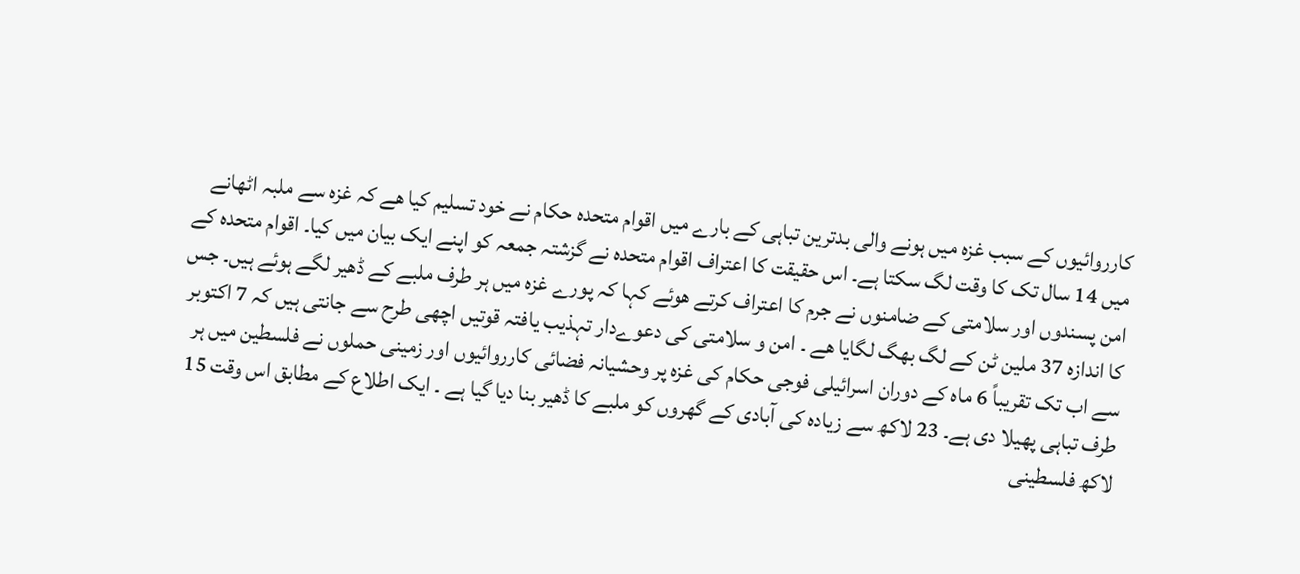کارروائیوں کے سبب غزہ میں ہونے والی بدترین تباہی کے بارے میں اقوام متحدہ حکام نے خود تسلیم کیا ھے کہ غزہ سے ملبہ اٹھانے میں 14 سال تک کا وقت لگ سکتا ہے۔ اس حقیقت کا اعتراف اقوام متحدہ نے گزشتہ جمعہ کو اپنے ایک بیان میں کیا۔ اقوام متحدہ کے امن پسندوں اور سلامتی کے ضامنوں نے جرم کا اعتراف کرتے ھوئے کہا کہ پورے غزہ میں ہر طرف ملبے کے ڈھیر لگے ہوئے ہیں۔ جس کا اندازہ 37 ملین ٹن کے لگ بھگ لگایا ھے ۔ امن و سلامتی کی دعوےدار تہذیب یافتہ قوتیں اچھی طرح سے جانتی ہیں کہ 7 اکتوبر سے اب تک تقریباً 6 ماہ کے دوران اسرائیلی فوجی حکام کی غزہ پر وحشیانہ فضائی کارروائیوں اور زمینی حملوں نے فلسطین میں ہر طرف تباہی پھیلا دی ہے۔ 23 لاکھ سے زیادہ کی آبادی کے گھروں کو ملبے کا ڈھیر بنا دیا گیا ہے ۔ ایک اطلاع کے مطابق اس وقت 15 لاکھ فلسطینی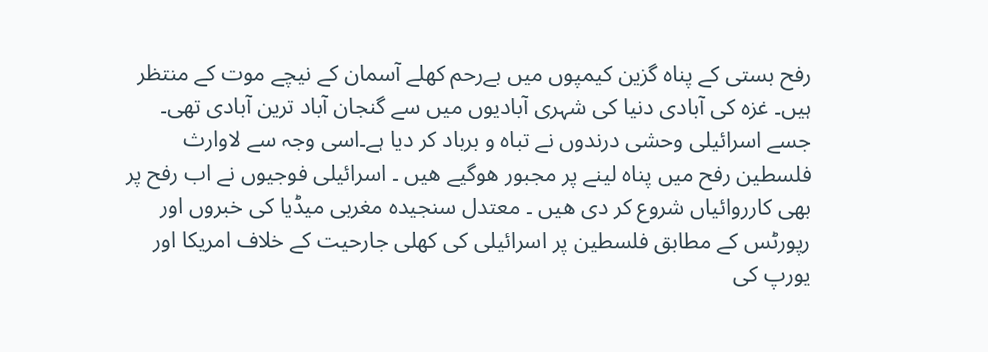رفح بستی کے پناہ گزین کیمپوں میں بےرحم کھلے آسمان کے نیچے موت کے منتظر ہیں۔ غزہ کی آبادی دنیا کی شہری آبادیوں میں سے گنجان آباد ترین آبادی تھی۔ جسے اسرائیلی وحشی درندوں نے تباہ و برباد کر دیا ہے۔اسی وجہ سے لاوارث فلسطین رفح میں پناہ لینے پر مجبور ھوگیے ھیں ۔ اسرائیلی فوجیوں نے اب رفح پر بھی کارروائیاں شروع کر دی ھیں ۔ معتدل سنجیدہ مغربی میڈیا کی خبروں اور رپورٹس کے مطابق فلسطین پر اسرائیلی کی کھلی جارحیت کے خلاف امریکا اور یورپ کی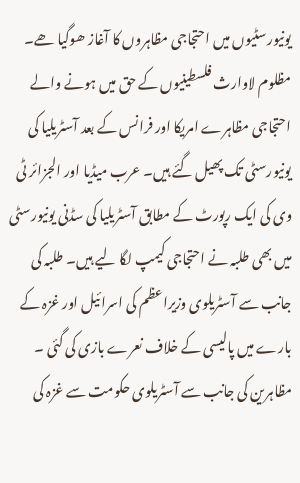یونیورسٹیوں میں احتجاجی مظاہروں کا آغاز ھوگیا ھے۔ مظلوم لاوارث فلسطینیوں کے حق میں ہونے والے احتجاجی مظاہرے امریکا اور فرانس کے بعد آسٹریلیا کی یونیورسٹی تک پھیل گئے ہیں۔ عرب میڈیا اور الجزائر ٹی وی کی ایک رپورٹ کے مطابق آسٹریلیا کی سڈنی یونیورسٹی میں بھی طلبہ نے احتجاجی کیمپ لگا لیے ہیں۔ طلبہ کی جانب سے آسٹریلوی وزیراعظم کی اسرائیل اور غزہ کے بارے میں پالیسی کے خلاف نعرے بازی کی گئی ۔ مظاہرین کی جانب سے آسٹریلوی حکومت سے غزہ کی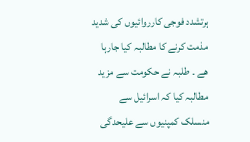ہرتشدد فوجی کارروائیوں کی شدید مذمت کرنے کا مطالبہ کیا جارہا ھے ۔ طلبہ نے حکومت سے مزید مطالبہ کیا کہ اسرائیل سے منسلک کمپنیوں سے علیحدگی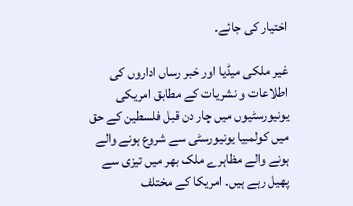اختیار کی جائے۔

غیر ملکی میڈیا اور خبر رساں اداروں کی اطلاعات و نشریات کے مطابق امریکی یونیورسٹیوں میں چار دن قبل فلسطین کے حق میں کولمبیا یونیورسٹی سے شروع ہونے والے ہونے والے مظاہرے ملک بھر میں تیزی سے پھیل رہے ہیں۔ امریکا کے مختلف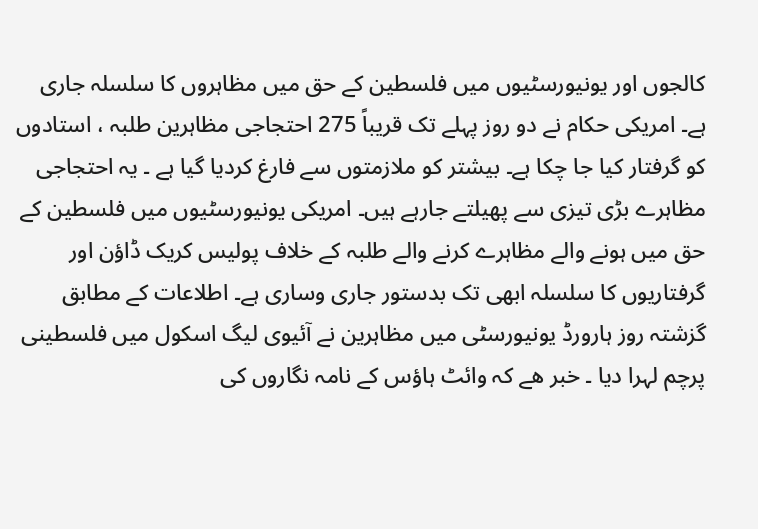کالجوں اور یونیورسٹیوں میں فلسطین کے حق میں مظاہروں کا سلسلہ جاری ہے۔ امریکی حکام نے دو روز پہلے تک قریباً 275 احتجاجی مظاہرین طلبہ ، استادوں کو گرفتار کیا جا چکا ہے۔ بیشتر کو ملازمتوں سے فارغ کردیا گیا ہے ۔ یہ احتجاجی مظاہرے بڑی تیزی سے پھیلتے جارہے ہیں۔ امریکی یونیورسٹیوں میں فلسطین کے حق میں ہونے والے مظاہرے کرنے والے طلبہ کے خلاف پولیس کریک ڈاؤن اور گرفتاریوں کا سلسلہ ابھی تک بدستور جاری وساری ہے۔ اطلاعات کے مطابق گزشتہ روز ہارورڈ یونیورسٹی میں مظاہرین نے آئیوی لیگ اسکول میں فلسطینی پرچم لہرا دیا ۔ خبر ھے کہ وائٹ ہاؤس کے نامہ نگاروں کی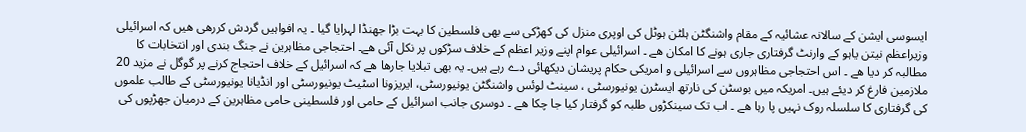ایسوسی ایشن کے سالانہ عشائیہ کے مقام واشنگٹن ہلٹن ہوٹل کی اوپری منزل کی کھڑکی سے بھی فلسطین کا بہت بڑا جھنڈا لہرایا گیا ۔ یہ افواہیں گردش کررھی ھیں کہ اسرائیلی وزیراعظم نیتن یاہو کے وارنٹ گرفتاری جاری ہونے کا امکان ھے ۔ اسرائیلی عوام اپنے وزیر اعظم کے خلاف سڑکوں پر نکل آئی ھے۔ احتجاجی مظاہرین نے جنگ بندی اور انتخابات کا مطالبہ کر دیا ھے ۔ اس احتجاجی مظاہروں سے اسرائیلی و امریکی حکام پریشان دیکھائی دے رہے ہیں۔ یہ بھی تبلایا جارھا ھے کہ اسرائیل کے خلاف احتجاج کرنے پر گوگل نے مزید 20 ملازمین فارغ کر دیئے ہیں۔ امریکہ میں بوسٹن کی نارتھ ایسٹرن یونیورسٹی ، سینٹ لوئس واشنگٹن یونیورسٹی، ایریزونا اسٹیٹ یونیورسٹی اور انڈیانا یونیورسٹی کے طالب علموں کی گرفتاری کا سلسلہ روک نہیں پا رہا ھے ۔ اب تک سینکڑوں طلبہ کو گرفتار کیا جا چکا ھے ۔ دوسری جانب اسرائیل کے حامی اور فلسطینی حامی مظاہرین کے درمیان جھڑپوں کی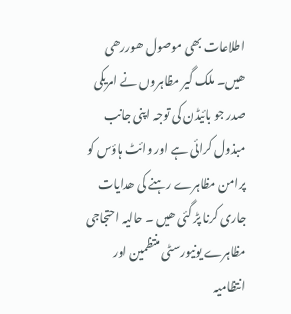اطلاعات بھی موصول ھوررھی ھیں۔ ملک گیر مظاہروں نے امریکی صدر جو بائیڈن کی توجہ اپنی جانب مبذول کرائی ہے اور وائٹ ہاؤس کو پرامن مظاہرے رہنے کی ھدایات جاری کرنا پڑ گئی ھیں ۔ حالیہ احتجاجی مظاہرے یونیورسٹی منتظمین اور انتظامیہ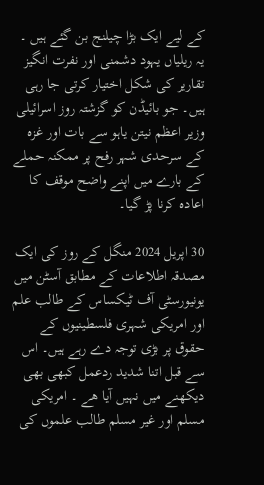کے لیے ایک بڑا چیلنج بن گئے ہیں ۔ یہ ریلیاں یہود دشمنی اور نفرت انگیز تقاریر کی شکل اختیار کرتی جا رہی ہیں۔ جو بائیڈن کو گزشتہ روز اسرائیلی وزیر اعظم نیتن یاہو سے بات اور غزہ کے سرحدی شہر رفح پر ممکنہ حملے کے بارے میں اپنے واضح موقف کا اعادہ کرنا پڑ گیا۔

30 اپریل 2024 منگل کے روز کی ایک مصدقہ اطلاعات کے مطابق آسٹن میں یونیورسٹی آف ٹیکساس کے طالب علم اور امریکی شہری فلسطینیوں کے حقوق پر بڑی توجہ دے رہے ہیں۔ اس سے قبل اتنا شدید ردعمل کبھی بھی دیکھنے میں نہیں آیا ھے ۔ امریکی مسلم اور غیر مسلم طالب علموں کی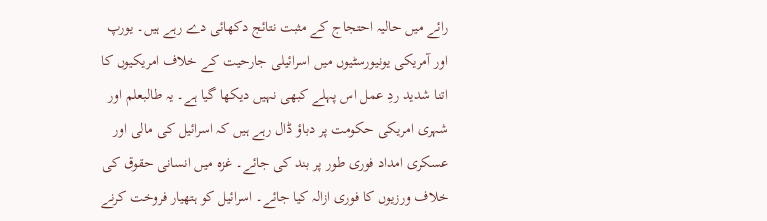رائے میں حالیہ احتجاج کے مثبت نتائج دکھائی دے رہے ہیں۔ یورپ اور آمریکی یونیورسٹیوں میں اسرائیلی جارحیت کے خلاف امریکیوں کا اتنا شدید ردِ عمل اس پہلے کبھی نہیں دیکھا گیا ہے۔ یہ طالبعلم اور شہری امریکی حکومت پر دباؤ ڈال رہے ہیں کہ اسرائیل کی مالی اور عسکری امداد فوری طور پر بند کی جائے۔ غزہ میں انسانی حقوق کی خلاف ورزیوں کا فوری ازالہ کیا جائے۔ اسرائیل کو ہتھیار فروخت کرنے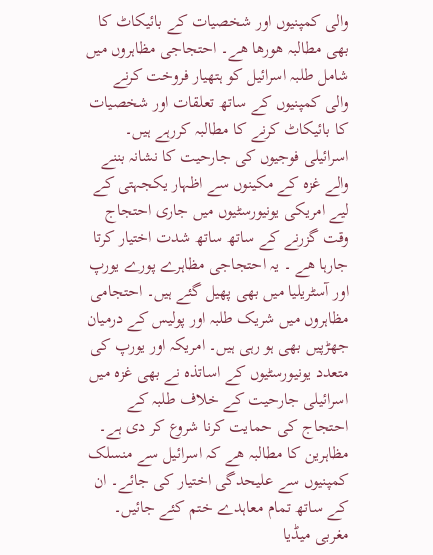والی کمپنیوں اور شخصیات کے بائیکاٹ کا بھی مطالبہ ھورھا ھے۔ احتجاجی مظاہروں میں شامل طلبہ اسرائیل کو ہتھیار فروخت کرنے والی کمپنیوں کے ساتھ تعلقات اور شخصیات کا بائیکاٹ کرنے کا مطالبہ کررہے ہیں۔ اسرائیلی فوجیوں کی جارحیت کا نشانہ بننے والے غزہ کے مکینوں سے اظہار یکجہتی کے لیے امریکی یونیورسٹیوں میں جاری احتجاج وقت گزرنے کے ساتھ ساتھ شدت اختیار کرتا جارہا ھے ۔ یہ احتجاجی مظاہرے پورے یورپ اور آسٹریلیا میں بھی پھیل گئے ہیں۔ احتجامی مظاہروں میں شریک طلبہ اور پولیس کے درمیان جھڑپیں بھی ہو رہی ہیں۔ امریکہ اور یورپ کی متعدد یونیورسٹیوں کے اساتذہ نے بھی غزہ میں اسرائیلی جارحیت کے خلاف طلبہ کے احتجاج کی حمایت کرنا شروع کر دی ہے۔ مظاہرین کا مطالبہ ھے کہ اسرائیل سے منسلک کمپنیوں سے علیحدگی اختیار کی جائے۔ ان کے ساتھ تمام معاہدے ختم کئے جائیں۔ مغربی میڈیا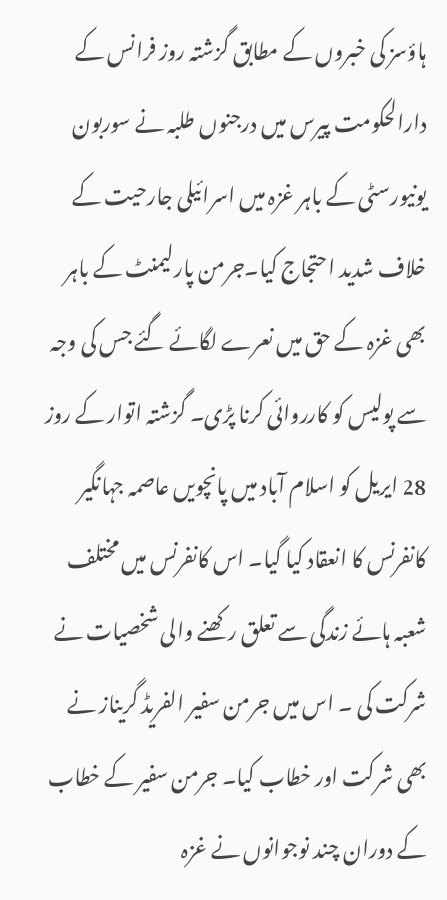ہاؤسز کی خبروں کے مطابق گزشتہ روز فرانس کے دارالحکومت پیرس میں درجنوں طلبہ نے سوربون یونیورسٹی کے باہر غزہ میں اسرائیلی جارحیت کے خلاف شدید احتجاج کیا۔جرمن پارلیمنٹ کے باہر بھی غزہ کے حق میں نعرے لگائے گئے جس کی وجہ سے پولیس کو کارروائی کرنا پڑی۔ گزشتہ اتوار کے روز 28 ایریل کو اسلام آباد میں پانچویں عاصمہ جہانگیر کانفرنس کا انعقاد کیا گیا۔ اس کانفرنس میں مختلف شعبہ ہائے زندگی سے تعلق رکھنے والی شخصیات نے شرکت کی ۔ اس میں جرمن سفیر الفریڈ گریناز نے بھی شرکت اور خطاب کیا۔ جرمن سفیر کے خطاب کے دوران چند نوجوانوں نے غزہ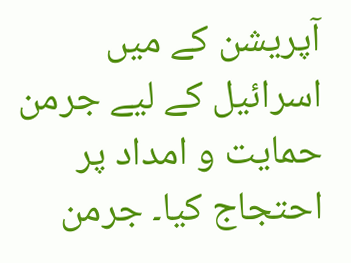آپریشن کے میں اسرائیل کے لیے جرمن حمایت و امداد پر احتجاج کیا۔ جرمن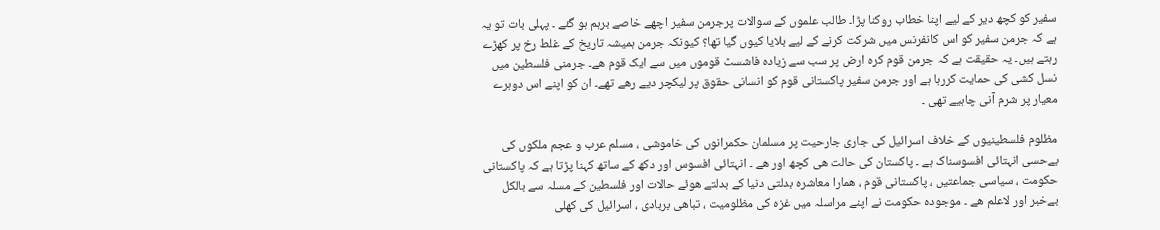سفیر کو کچھ دیر کے لیے اپنا خطاب روکنا پڑا۔ طالب علموں کے سوالات پرجرمن سفیر اچھے خاصے برہم ہو گئے ۔ پہلی بات تو یہ ہے کہ جرمن سفیر کو اس کانفرنس میں شرکت کرنے کے لیے بلایا کیوں گیا تھا؟ کیونکہ جرمن ہمیشہ تاریخ کے غلط رخ پر کھڑے رہتے ہیں۔ یہ حقیقت ہے کہ جرمن قوم کرہ ارض پر سب سے زیادہ فاشسٹ قوموں میں سے ایک قوم ھے۔ جرمنی فلسطین میں نسل کشی کی حمایت کررہا ہے اور جرمن سفیر پاکستانی قوم کو انسانی حقوق پر لیکچر دیے رھے تھے۔ ان کو اپنے اس دوہرے معیار پر شرم آنی چاہیے تھی ۔

مظلوم فلسطینیوں کے خلاف اسرائیل کی جاری جارحیت پر مسلمان حکمرانوں کی خاموشی ، مسلم عرب و عجم ملکوں کی بےحسی انہتائی افسوسناک ہے ۔ پاکستان کی حالت ھی کچھ اور ھے ۔ انہتائی افسوس اور دکھ کے ساتھ کہنا پڑتا ہے کہ پاکستانی حکومت ، سیاسی جماعتیں ، پاکستانی قوم ، ھمارا معاشرہ بدلتی دنیا کے بدلتے ھوئے حالات اور فلسطین کے مسلہ سے بالکل بےخبر اور لاعلم ھے ۔ موجودہ حکومت نے اپنے مراسلہ میں غزہ کی مظلومیت ، تباھی بربادی ، اسرائیل کی کھلی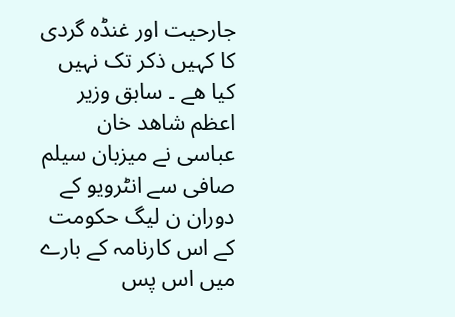جارحیت اور غنڈہ گردی کا کہیں ذکر تک نہیں کیا ھے ۔ سابق وزیر اعظم شاھد خان عباسی نے میزبان سیلم صافی سے انٹرویو کے دوران ن لیگ حکومت کے اس کارنامہ کے بارے میں اس پس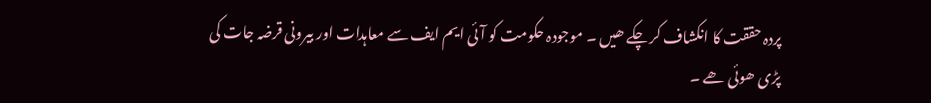پردہ حققت کا انکشاف کر چکے ھیں ۔ موجودہ حکومت کو آئی ایم ایف سے معاہدات اور بیرونی قرضہ جات کی پڑی ھوئی ھے ۔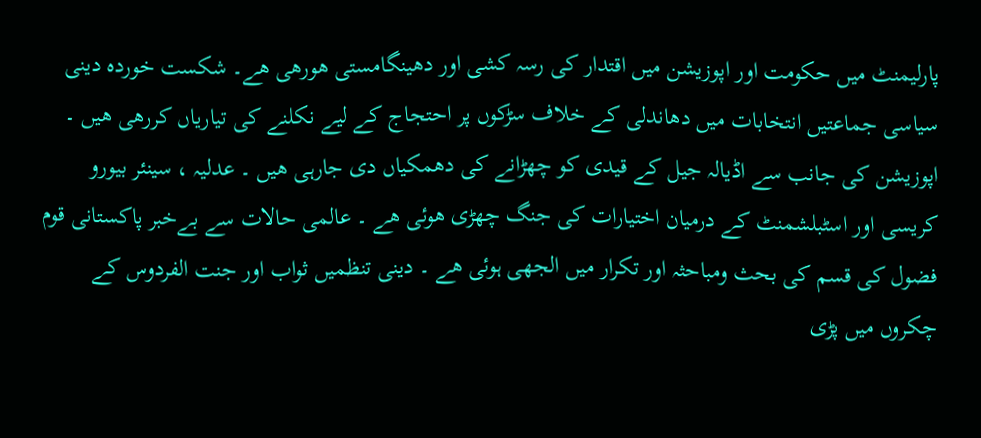پارلیمنٹ میں حکومت اور اپوزیشن میں اقتدار کی رسہ کشی اور دھینگامستی ھورھی ھے۔ شکست خوردہ دینی سیاسی جماعتیں انتخابات میں دھاندلی کے خلاف سڑکوں پر احتجاج کے لیے نکلنے کی تیاریاں کررھی ھیں ۔ اپوزیشن کی جانب سے اڈیالہ جیل کے قیدی کو چھڑانے کی دھمکیاں دی جارہی ھیں ۔ عدلیہ ، سینئر بیورو کریسی اور اسٹبلشمنٹ کے درمیان اختیارات کی جنگ چھڑی ھوئی ھے ۔ عالمی حالات سے بےخبر پاکستانی قوم فضول کی قسم کی بحث ومباحثہ اور تکرار میں الجھی ہوئی ھے ۔ دینی تنظمیں ثواب اور جنت الفردوس کے چکروں میں پڑی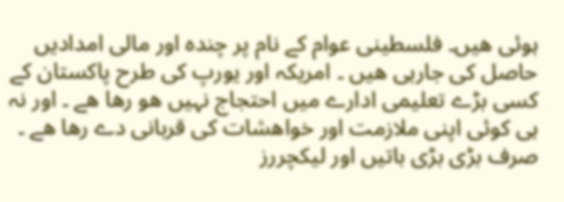ہوئی ھیں۔ فلسطینی عوام کے نام پر چندہ اور مالی امدادیں حاصل کی جارہی ھیں ۔ امریکہ اور یورپ کی طرح پاکستان کے کسی بڑے تعلیمی ادارے میں احتجاج نہیں ھو رھا ھے ۔ اور نہ ہی کوئی اپنی ملازمت اور خواھشات کی قربانی دے رھا ھے ۔ صرف بڑی بڑی باتیں اور لیکچررز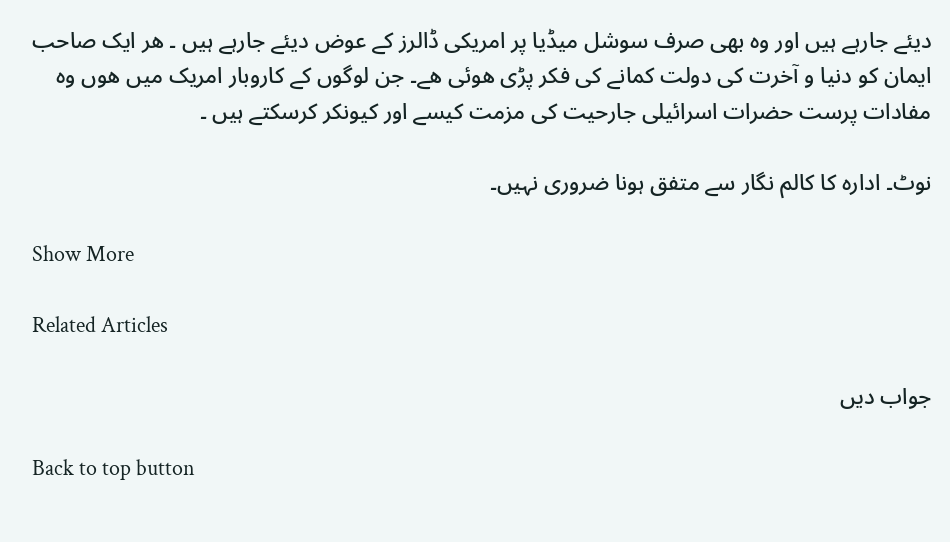دیئے جارہے ہیں اور وہ بھی صرف سوشل میڈیا پر امریکی ڈالرز کے عوض دیئے جارہے ہیں ۔ ھر ایک صاحب ایمان کو دنیا و آخرت کی دولت کمانے کی فکر پڑی ھوئی ھے۔ جن لوگوں کے کاروبار امریک میں ھوں وہ مفادات پرست حضرات اسرائیلی جارحیت کی مزمت کیسے اور کیونکر کرسکتے ہیں ۔

نوٹ۔ ادارہ کا کالم نگار سے متفق ہونا ضروری نہیں۔

Show More

Related Articles

جواب دیں

Back to top button